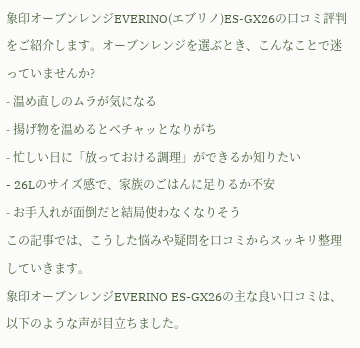象印オーブンレンジEVERINO(エブリノ)ES-GX26の口コミ評判をご紹介します。オーブンレンジを選ぶとき、こんなことで迷っていませんか?
- 温め直しのムラが気になる
- 揚げ物を温めるとベチャッとなりがち
- 忙しい日に「放っておける調理」ができるか知りたい
- 26Lのサイズ感で、家族のごはんに足りるか不安
- お手入れが面倒だと結局使わなくなりそう
この記事では、こうした悩みや疑問を口コミからスッキリ整理していきます。
象印オーブンレンジEVERINO ES-GX26の主な良い口コミは、以下のような声が目立ちました。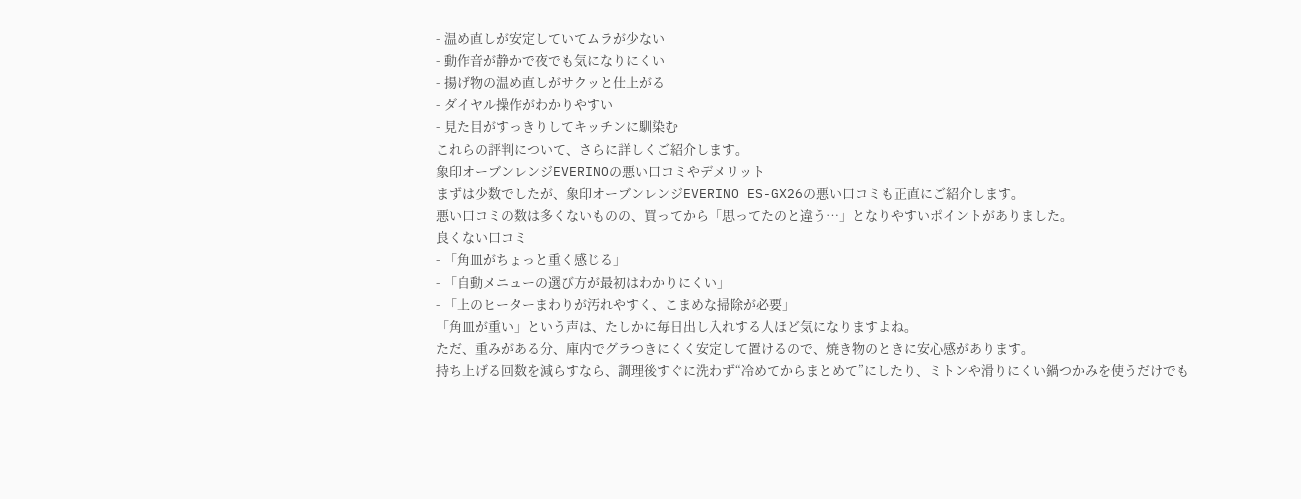- 温め直しが安定していてムラが少ない
- 動作音が静かで夜でも気になりにくい
- 揚げ物の温め直しがサクッと仕上がる
- ダイヤル操作がわかりやすい
- 見た目がすっきりしてキッチンに馴染む
これらの評判について、さらに詳しくご紹介します。
象印オーブンレンジEVERINOの悪い口コミやデメリット
まずは少数でしたが、象印オーブンレンジEVERINO ES-GX26の悪い口コミも正直にご紹介します。
悪い口コミの数は多くないものの、買ってから「思ってたのと違う…」となりやすいポイントがありました。
良くない口コミ
- 「角皿がちょっと重く感じる」
- 「自動メニューの選び方が最初はわかりにくい」
- 「上のヒーターまわりが汚れやすく、こまめな掃除が必要」
「角皿が重い」という声は、たしかに毎日出し入れする人ほど気になりますよね。
ただ、重みがある分、庫内でグラつきにくく安定して置けるので、焼き物のときに安心感があります。
持ち上げる回数を減らすなら、調理後すぐに洗わず“冷めてからまとめて”にしたり、ミトンや滑りにくい鍋つかみを使うだけでも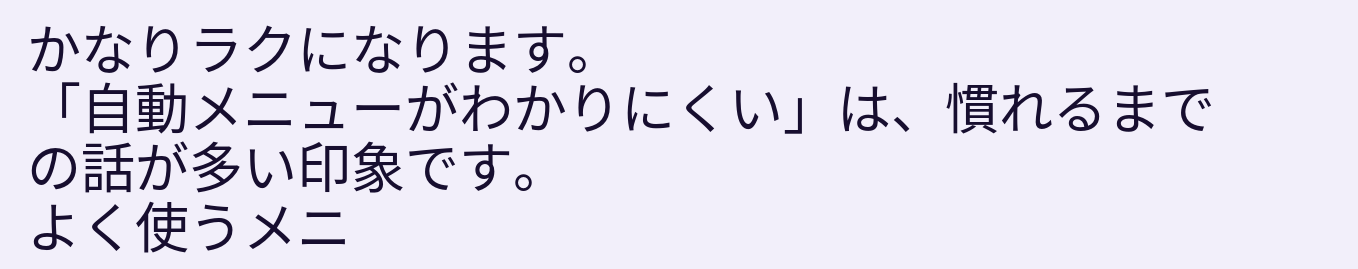かなりラクになります。
「自動メニューがわかりにくい」は、慣れるまでの話が多い印象です。
よく使うメニ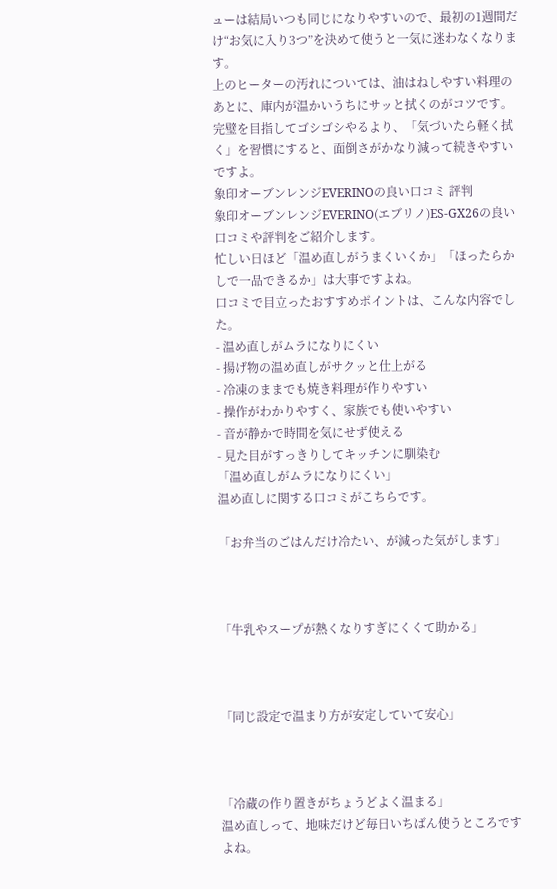ューは結局いつも同じになりやすいので、最初の1週間だけ“お気に入り3つ”を決めて使うと一気に迷わなくなります。
上のヒーターの汚れについては、油はねしやすい料理のあとに、庫内が温かいうちにサッと拭くのがコツです。
完璧を目指してゴシゴシやるより、「気づいたら軽く拭く」を習慣にすると、面倒さがかなり減って続きやすいですよ。
象印オーブンレンジEVERINOの良い口コミ 評判
象印オーブンレンジEVERINO(エブリノ)ES-GX26の良い口コミや評判をご紹介します。
忙しい日ほど「温め直しがうまくいくか」「ほったらかしで一品できるか」は大事ですよね。
口コミで目立ったおすすめポイントは、こんな内容でした。
- 温め直しがムラになりにくい
- 揚げ物の温め直しがサクッと仕上がる
- 冷凍のままでも焼き料理が作りやすい
- 操作がわかりやすく、家族でも使いやすい
- 音が静かで時間を気にせず使える
- 見た目がすっきりしてキッチンに馴染む
「温め直しがムラになりにくい」
温め直しに関する口コミがこちらです。

「お弁当のごはんだけ冷たい、が減った気がします」



「牛乳やスープが熱くなりすぎにくくて助かる」



「同じ設定で温まり方が安定していて安心」



「冷蔵の作り置きがちょうどよく温まる」
温め直しって、地味だけど毎日いちばん使うところですよね。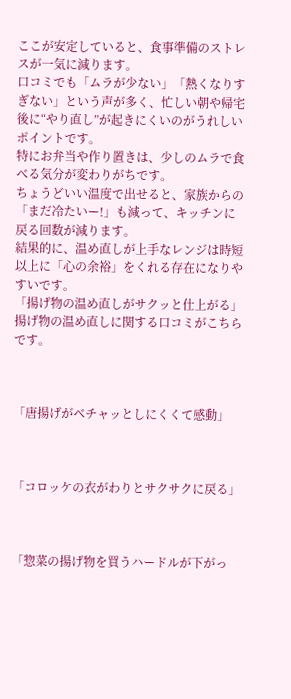ここが安定していると、食事準備のストレスが一気に減ります。
口コミでも「ムラが少ない」「熱くなりすぎない」という声が多く、忙しい朝や帰宅後に“やり直し”が起きにくいのがうれしいポイントです。
特にお弁当や作り置きは、少しのムラで食べる気分が変わりがちです。
ちょうどいい温度で出せると、家族からの「まだ冷たいー!」も減って、キッチンに戻る回数が減ります。
結果的に、温め直しが上手なレンジは時短以上に「心の余裕」をくれる存在になりやすいです。
「揚げ物の温め直しがサクッと仕上がる」
揚げ物の温め直しに関する口コミがこちらです。



「唐揚げがベチャッとしにくくて感動」



「コロッケの衣がわりとサクサクに戻る」



「惣菜の揚げ物を買うハードルが下がっ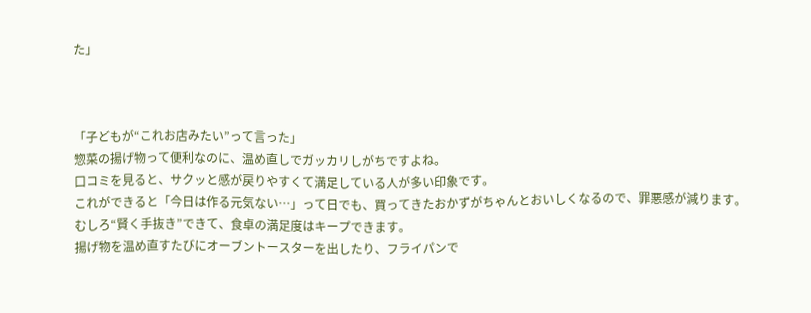た」



「子どもが“これお店みたい”って言った」
惣菜の揚げ物って便利なのに、温め直しでガッカリしがちですよね。
口コミを見ると、サクッと感が戻りやすくて満足している人が多い印象です。
これができると「今日は作る元気ない…」って日でも、買ってきたおかずがちゃんとおいしくなるので、罪悪感が減ります。
むしろ“賢く手抜き”できて、食卓の満足度はキープできます。
揚げ物を温め直すたびにオーブントースターを出したり、フライパンで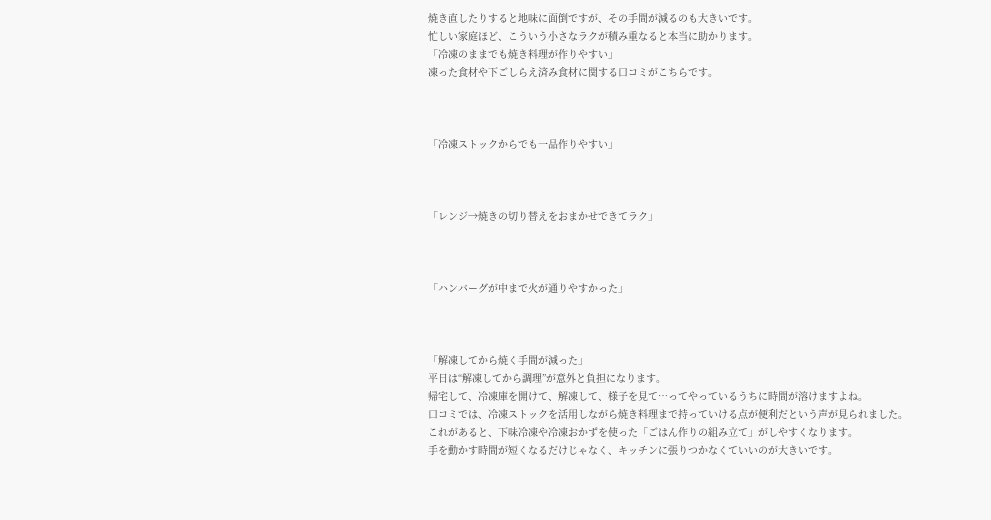焼き直したりすると地味に面倒ですが、その手間が減るのも大きいです。
忙しい家庭ほど、こういう小さなラクが積み重なると本当に助かります。
「冷凍のままでも焼き料理が作りやすい」
凍った食材や下ごしらえ済み食材に関する口コミがこちらです。



「冷凍ストックからでも一品作りやすい」



「レンジ→焼きの切り替えをおまかせできてラク」



「ハンバーグが中まで火が通りやすかった」



「解凍してから焼く手間が減った」
平日は“解凍してから調理”が意外と負担になります。
帰宅して、冷凍庫を開けて、解凍して、様子を見て…ってやっているうちに時間が溶けますよね。
口コミでは、冷凍ストックを活用しながら焼き料理まで持っていける点が便利だという声が見られました。
これがあると、下味冷凍や冷凍おかずを使った「ごはん作りの組み立て」がしやすくなります。
手を動かす時間が短くなるだけじゃなく、キッチンに張りつかなくていいのが大きいです。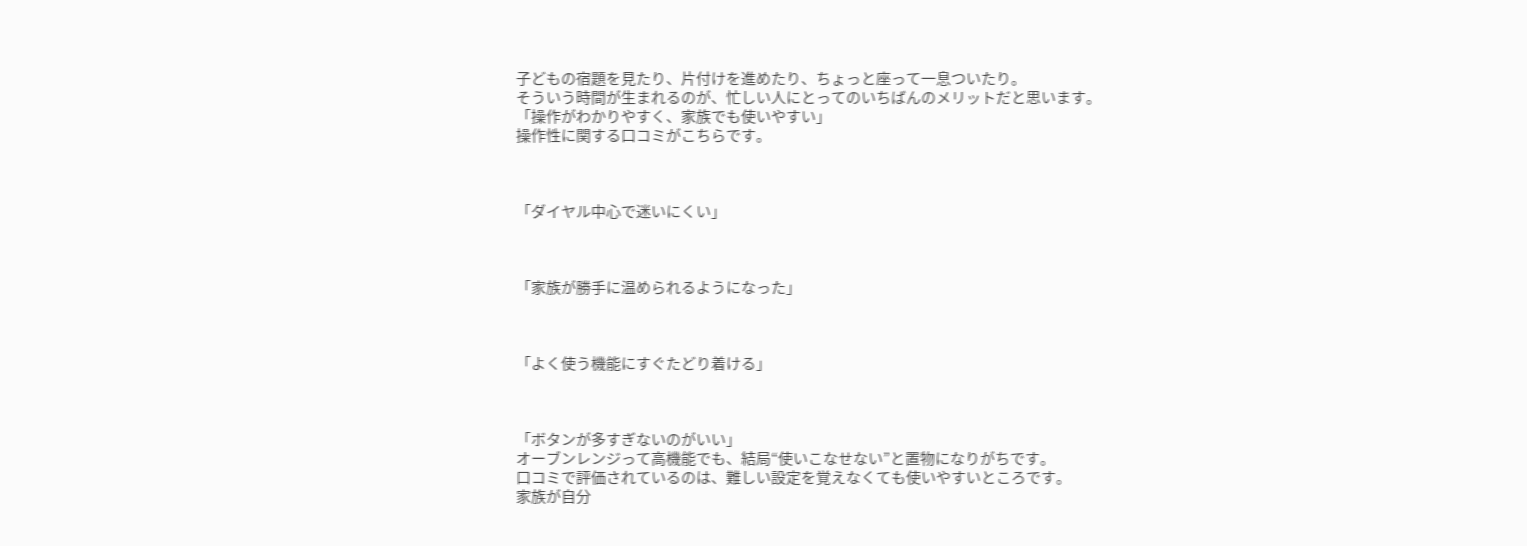子どもの宿題を見たり、片付けを進めたり、ちょっと座って一息ついたり。
そういう時間が生まれるのが、忙しい人にとってのいちばんのメリットだと思います。
「操作がわかりやすく、家族でも使いやすい」
操作性に関する口コミがこちらです。



「ダイヤル中心で迷いにくい」



「家族が勝手に温められるようになった」



「よく使う機能にすぐたどり着ける」



「ボタンが多すぎないのがいい」
オーブンレンジって高機能でも、結局“使いこなせない”と置物になりがちです。
口コミで評価されているのは、難しい設定を覚えなくても使いやすいところです。
家族が自分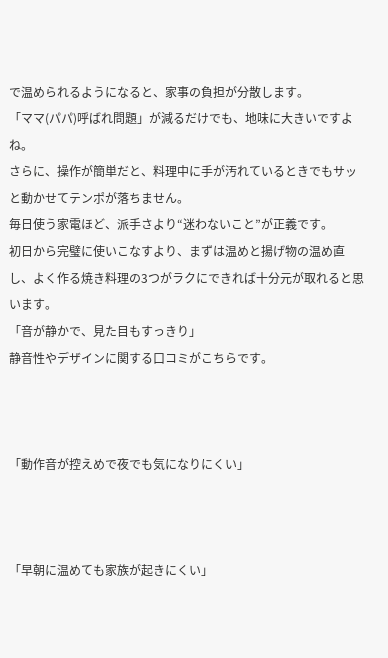で温められるようになると、家事の負担が分散します。
「ママ(パパ)呼ばれ問題」が減るだけでも、地味に大きいですよね。
さらに、操作が簡単だと、料理中に手が汚れているときでもサッと動かせてテンポが落ちません。
毎日使う家電ほど、派手さより“迷わないこと”が正義です。
初日から完璧に使いこなすより、まずは温めと揚げ物の温め直し、よく作る焼き料理の3つがラクにできれば十分元が取れると思います。
「音が静かで、見た目もすっきり」
静音性やデザインに関する口コミがこちらです。



「動作音が控えめで夜でも気になりにくい」



「早朝に温めても家族が起きにくい」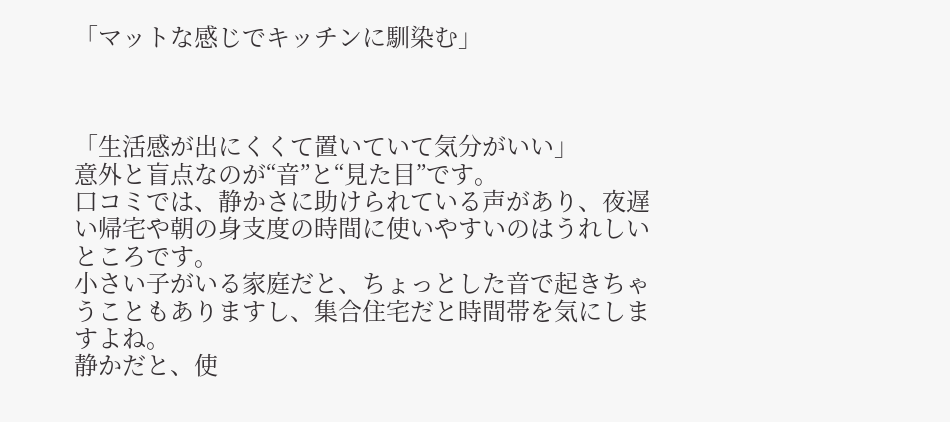「マットな感じでキッチンに馴染む」



「生活感が出にくくて置いていて気分がいい」
意外と盲点なのが“音”と“見た目”です。
口コミでは、静かさに助けられている声があり、夜遅い帰宅や朝の身支度の時間に使いやすいのはうれしいところです。
小さい子がいる家庭だと、ちょっとした音で起きちゃうこともありますし、集合住宅だと時間帯を気にしますよね。
静かだと、使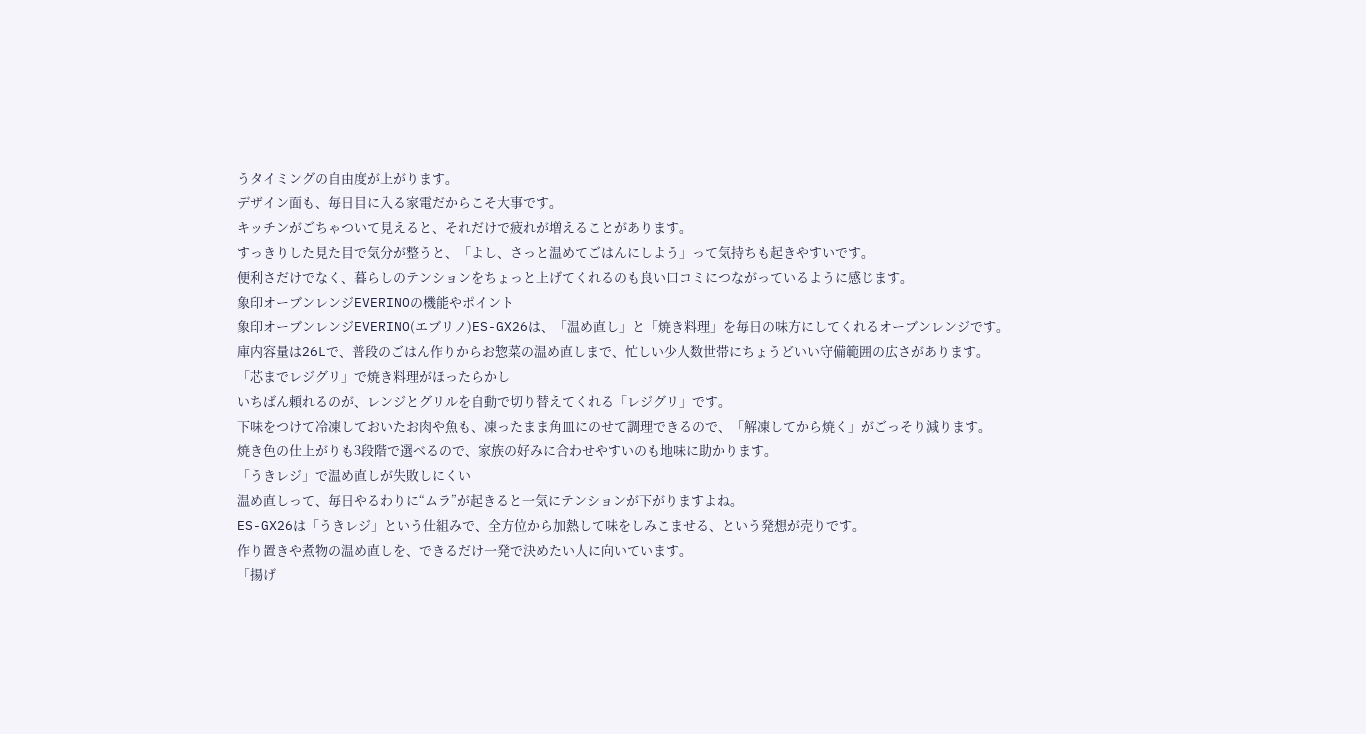うタイミングの自由度が上がります。
デザイン面も、毎日目に入る家電だからこそ大事です。
キッチンがごちゃついて見えると、それだけで疲れが増えることがあります。
すっきりした見た目で気分が整うと、「よし、さっと温めてごはんにしよう」って気持ちも起きやすいです。
便利さだけでなく、暮らしのテンションをちょっと上げてくれるのも良い口コミにつながっているように感じます。
象印オーブンレンジEVERINOの機能やポイント
象印オーブンレンジEVERINO(エブリノ)ES-GX26は、「温め直し」と「焼き料理」を毎日の味方にしてくれるオーブンレンジです。
庫内容量は26Lで、普段のごはん作りからお惣菜の温め直しまで、忙しい少人数世帯にちょうどいい守備範囲の広さがあります。
「芯までレジグリ」で焼き料理がほったらかし
いちばん頼れるのが、レンジとグリルを自動で切り替えてくれる「レジグリ」です。
下味をつけて冷凍しておいたお肉や魚も、凍ったまま角皿にのせて調理できるので、「解凍してから焼く」がごっそり減ります。
焼き色の仕上がりも3段階で選べるので、家族の好みに合わせやすいのも地味に助かります。
「うきレジ」で温め直しが失敗しにくい
温め直しって、毎日やるわりに“ムラ”が起きると一気にテンションが下がりますよね。
ES-GX26は「うきレジ」という仕組みで、全方位から加熱して味をしみこませる、という発想が売りです。
作り置きや煮物の温め直しを、できるだけ一発で決めたい人に向いています。
「揚げ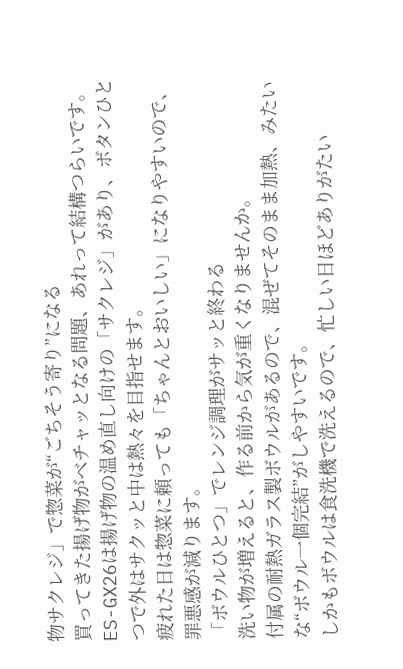物サクレジ」で惣菜が“ごちそう寄り”になる
買ってきた揚げ物がベチャッとなる問題、あれって結構つらいです。
ES-GX26は揚げ物の温め直し向けの「サクレジ」があり、ボタンひとつで外はサクッと中は熱々を目指せます。
疲れた日は惣菜に頼っても「ちゃんとおいしい」になりやすいので、罪悪感が減ります。
「ボウルひとつ」でレンジ調理がサッと終わる
洗い物が増えると、作る前から気が重くなりませんか。
付属の耐熱ガラス製ボウルがあるので、混ぜてそのまま加熱、みたいな“ボウル一個完結”がしやすいです。
しかもボウルは食洗機で洗えるので、忙しい日ほどありがたい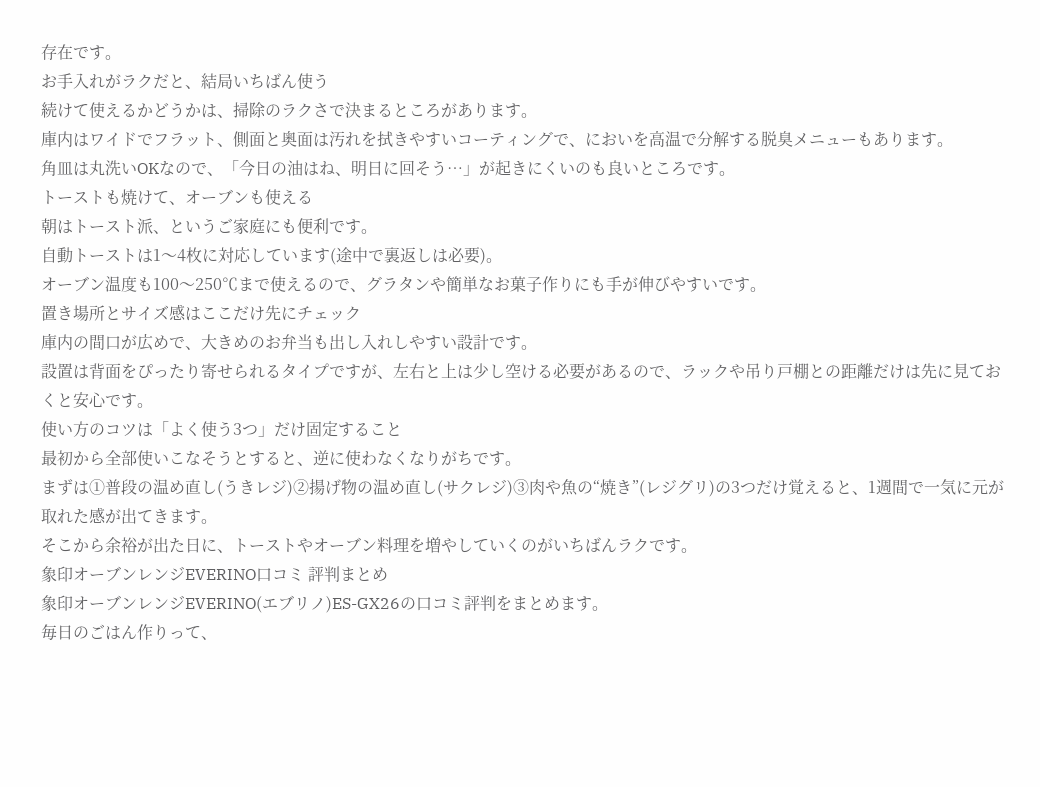存在です。
お手入れがラクだと、結局いちばん使う
続けて使えるかどうかは、掃除のラクさで決まるところがあります。
庫内はワイドでフラット、側面と奥面は汚れを拭きやすいコーティングで、においを高温で分解する脱臭メニューもあります。
角皿は丸洗いOKなので、「今日の油はね、明日に回そう…」が起きにくいのも良いところです。
トーストも焼けて、オーブンも使える
朝はトースト派、というご家庭にも便利です。
自動トーストは1〜4枚に対応しています(途中で裏返しは必要)。
オーブン温度も100〜250℃まで使えるので、グラタンや簡単なお菓子作りにも手が伸びやすいです。
置き場所とサイズ感はここだけ先にチェック
庫内の間口が広めで、大きめのお弁当も出し入れしやすい設計です。
設置は背面をぴったり寄せられるタイプですが、左右と上は少し空ける必要があるので、ラックや吊り戸棚との距離だけは先に見ておくと安心です。
使い方のコツは「よく使う3つ」だけ固定すること
最初から全部使いこなそうとすると、逆に使わなくなりがちです。
まずは①普段の温め直し(うきレジ)②揚げ物の温め直し(サクレジ)③肉や魚の“焼き”(レジグリ)の3つだけ覚えると、1週間で一気に元が取れた感が出てきます。
そこから余裕が出た日に、トーストやオーブン料理を増やしていくのがいちばんラクです。
象印オーブンレンジEVERINO口コミ 評判まとめ
象印オーブンレンジEVERINO(エブリノ)ES-GX26の口コミ評判をまとめます。
毎日のごはん作りって、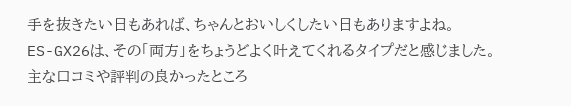手を抜きたい日もあれば、ちゃんとおいしくしたい日もありますよね。
ES-GX26は、その「両方」をちょうどよく叶えてくれるタイプだと感じました。
主な口コミや評判の良かったところ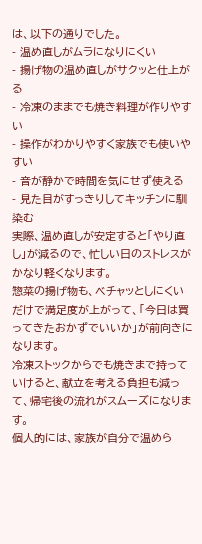は、以下の通りでした。
- 温め直しがムラになりにくい
- 揚げ物の温め直しがサクッと仕上がる
- 冷凍のままでも焼き料理が作りやすい
- 操作がわかりやすく家族でも使いやすい
- 音が静かで時間を気にせず使える
- 見た目がすっきりしてキッチンに馴染む
実際、温め直しが安定すると「やり直し」が減るので、忙しい日のストレスがかなり軽くなります。
惣菜の揚げ物も、ベチャッとしにくいだけで満足度が上がって、「今日は買ってきたおかずでいいか」が前向きになります。
冷凍ストックからでも焼きまで持っていけると、献立を考える負担も減って、帰宅後の流れがスムーズになります。
個人的には、家族が自分で温めら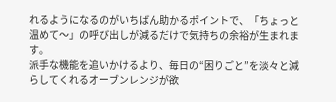れるようになるのがいちばん助かるポイントで、「ちょっと温めて〜」の呼び出しが減るだけで気持ちの余裕が生まれます。
派手な機能を追いかけるより、毎日の“困りごと”を淡々と減らしてくれるオーブンレンジが欲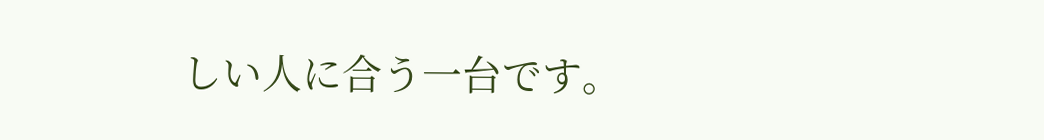しい人に合う一台です。